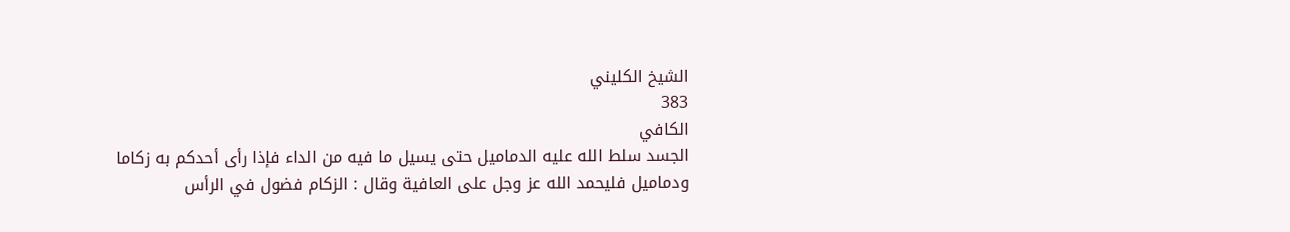الشيخ الكليني
383
الكافي
الجسد سلط الله عليه الدماميل حتى يسيل ما فيه من الداء فإذا رأى أحدكم به زكاما ودماميل فليحمد الله عز وجل على العافية وقال : الزكام فضول في الرأس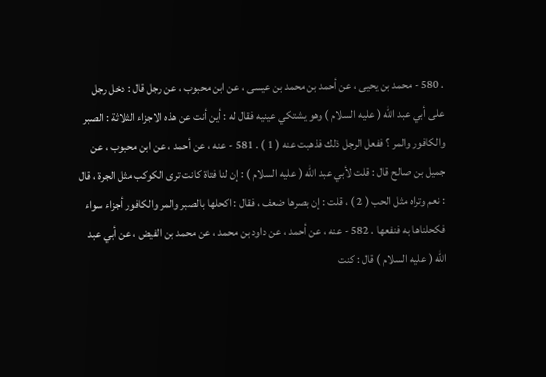. 580 - محمد بن يحيى ، عن أحمد بن محمد بن عيسى ، عن ابن محبوب ، عن رجل قال : دخل رجل على أبي عبد الله ( عليه السلام ) وهو يشتكي عينيه فقال له : أين أنت عن هذه الاجزاء الثلاثة : الصبر والكافور والمر ؟ ففعل الرجل ذلك فذهبت عنه ( 1 ) . 581 - عنه ، عن أحمد ، عن ابن محبوب ، عن جميل بن صالح قال : قلت لأبي عبد الله ( عليه السلام ) : إن لنا فتاة كانت ترى الكوكب مثل الجرة ، قال : نعم وتراه مثل الحب ( 2 ) ، قلت : إن بصرها ضعف ، فقال : اكحلها بالصبر والمر والكافور أجزاء سواء فكحلناها به فنفعها . 582 - عنه ، عن أحمد ، عن داود بن محمد ، عن محمد بن الفيض ، عن أبي عبد الله ( عليه السلام ) قال : كنت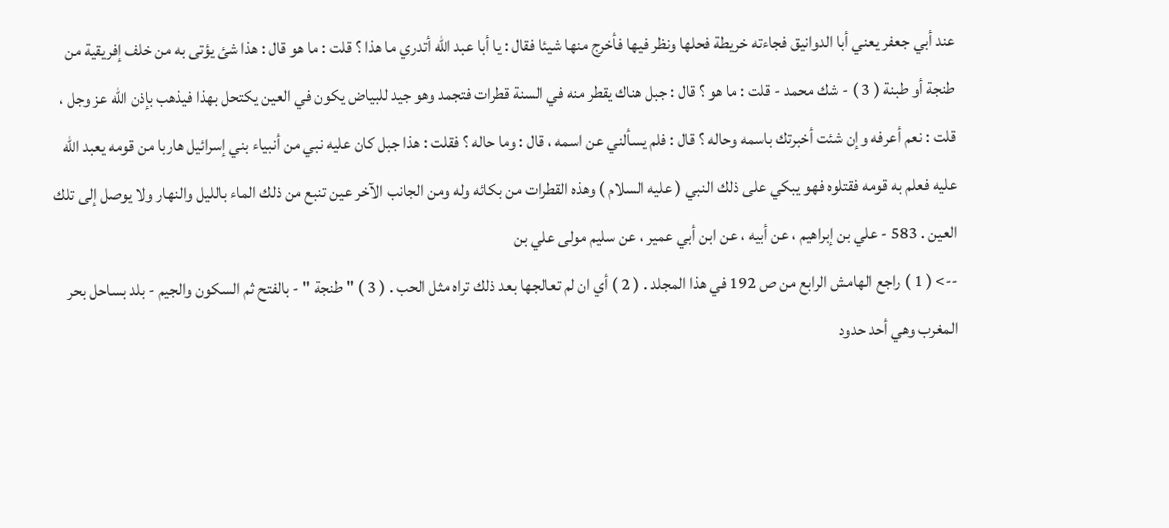عند أبي جعفر يعني أبا الدوانيق فجاءته خريطة فحلها ونظر فيها فأخرج منها شيئا فقال : يا أبا عبد الله أتدري ما هذا ؟ قلت : ما هو قال : هذا شئ يؤتى به من خلف إفريقية من طنجة أو طبنة ( 3 ) - شك محمد - قلت : ما هو ؟ قال : جبل هناك يقطر منه في السنة قطرات فتجمد وهو جيد للبياض يكون في العين يكتحل بهذا فيذهب بإذن الله عز وجل ، قلت : نعم أعرفه وإن شئت أخبرتك باسمه وحاله ؟ قال : فلم يسألني عن اسمه ، قال : وما حاله ؟ فقلت : هذا جبل كان عليه نبي من أنبياء بني إسرائيل هاربا من قومه يعبد الله عليه فعلم به قومه فقتلوه فهو يبكي على ذلك النبي ( عليه السلام ) وهذه القطرات من بكائه وله ومن الجانب الآخر عين تنبع من ذلك الماء بالليل والنهار ولا يوصل إلى تلك العين . 583 - علي بن إبراهيم ، عن أبيه ، عن ابن أبي عمير ، عن سليم مولى علي بن
--> ( 1 ) راجع الهامش الرابع من ص 192 في هذا المجلد . ( 2 ) أي ان لم تعالجها بعد ذلك تراه مثل الحب . ( 3 ) " طنجة " - بالفتح ثم السكون والجيم - بلد بساحل بحر المغرب وهي أحد حدود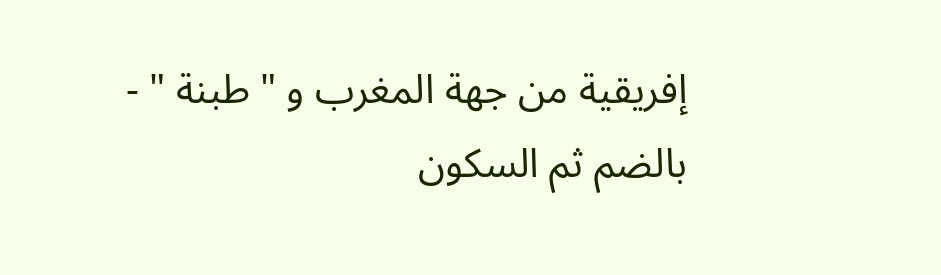إفريقية من جهة المغرب و " طبنة " - بالضم ثم السكون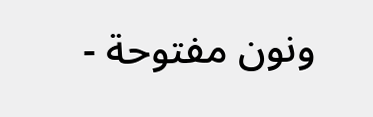ونون مفتوحة -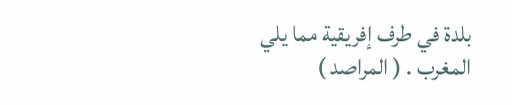بلدة في طرف إفريقية مما يلي المغرب . ( المراصد )